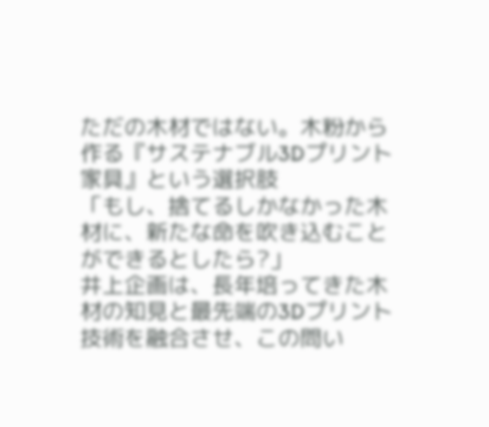ただの木材ではない。木粉から作る『サステナブル3Dプリント家具』という選択肢
「もし、捨てるしかなかった木材に、新たな命を吹き込むことができるとしたら?」
井上企画は、長年培ってきた木材の知見と最先端の3Dプリント技術を融合させ、この問い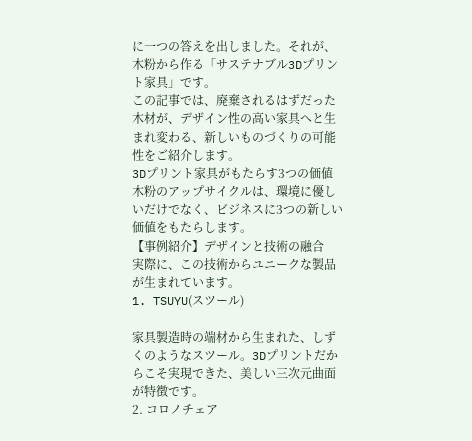に一つの答えを出しました。それが、木粉から作る「サステナブル3Dプリント家具」です。
この記事では、廃棄されるはずだった木材が、デザイン性の高い家具へと生まれ変わる、新しいものづくりの可能性をご紹介します。
3Dプリント家具がもたらす3つの価値
木粉のアップサイクルは、環境に優しいだけでなく、ビジネスに3つの新しい価値をもたらします。
【事例紹介】デザインと技術の融合
実際に、この技術からユニークな製品が生まれています。
1. TSUYU(スツール)

家具製造時の端材から生まれた、しずくのようなスツール。3Dプリントだからこそ実現できた、美しい三次元曲面が特徴です。
2. コロノチェア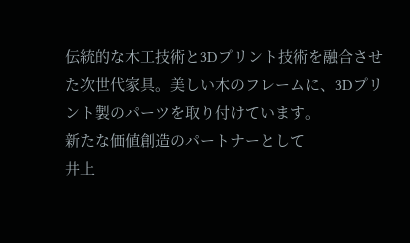伝統的な木工技術と3Dプリント技術を融合させた次世代家具。美しい木のフレームに、3Dプリント製のパーツを取り付けています。
新たな価値創造のパートナーとして
井上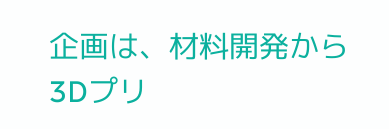企画は、材料開発から3Dプリ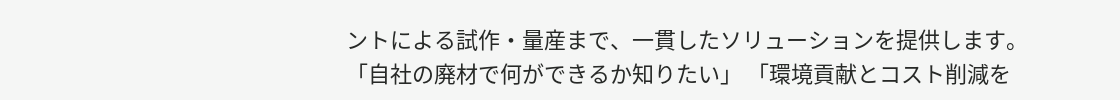ントによる試作・量産まで、一貫したソリューションを提供します。
「自社の廃材で何ができるか知りたい」 「環境貢献とコスト削減を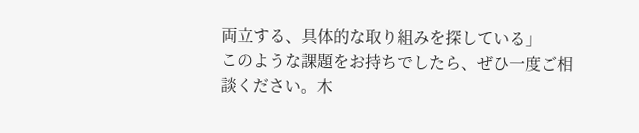両立する、具体的な取り組みを探している」
このような課題をお持ちでしたら、ぜひ一度ご相談ください。木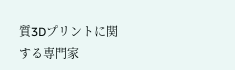質3Dプリントに関する専門家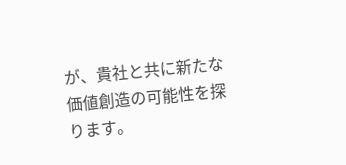が、貴社と共に新たな価値創造の可能性を探ります。